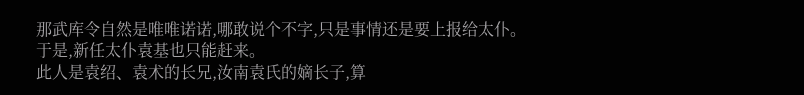那武库令自然是唯唯诺诺,哪敢说个不字,只是事情还是要上报给太仆。
于是,新任太仆袁基也只能赶来。
此人是袁绍、袁术的长兄,汝南袁氏的嫡长子,算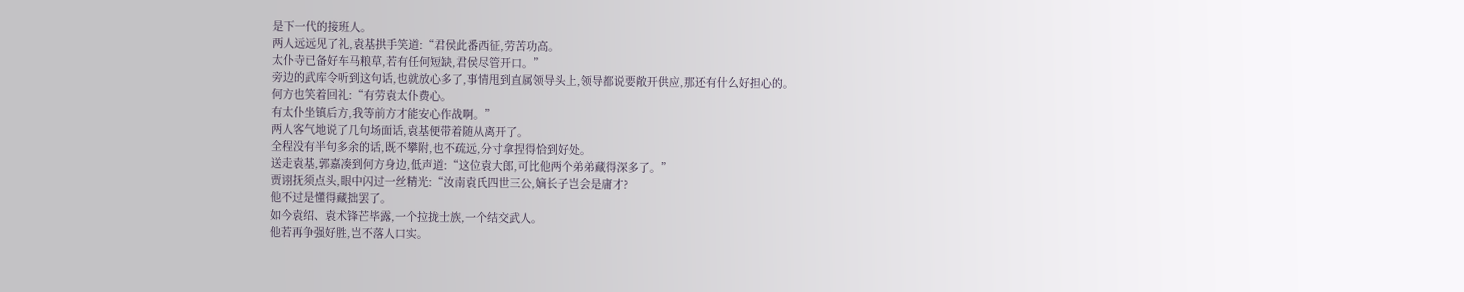是下一代的接班人。
两人远远见了礼,袁基拱手笑道:“君侯此番西征,劳苦功高。
太仆寺已备好车马粮草,若有任何短缺,君侯尽管开口。”
旁边的武库令听到这句话,也就放心多了,事情甩到直属领导头上,领导都说要敞开供应,那还有什么好担心的。
何方也笑着回礼:“有劳袁太仆费心。
有太仆坐镇后方,我等前方才能安心作战啊。”
两人客气地说了几句场面话,袁基便带着随从离开了。
全程没有半句多余的话,既不攀附,也不疏远,分寸拿捏得恰到好处。
送走袁基,郭嘉凑到何方身边,低声道:“这位袁大郎,可比他两个弟弟藏得深多了。”
贾诩抚须点头,眼中闪过一丝精光:“汝南袁氏四世三公,嫡长子岂会是庸才?
他不过是懂得藏拙罢了。
如今袁绍、袁术锋芒毕露,一个拉拢士族,一个结交武人。
他若再争强好胜,岂不落人口实。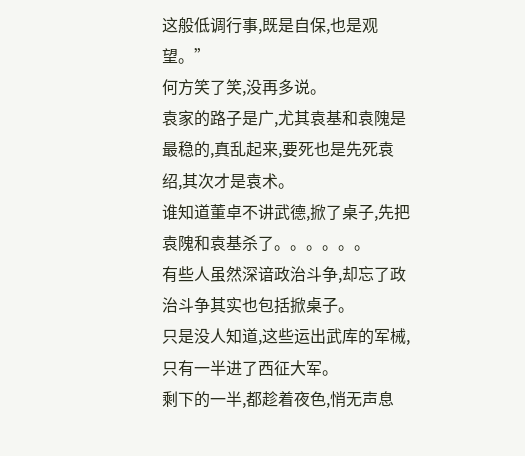这般低调行事,既是自保,也是观望。”
何方笑了笑,没再多说。
袁家的路子是广,尤其袁基和袁隗是最稳的,真乱起来,要死也是先死袁绍,其次才是袁术。
谁知道董卓不讲武德,掀了桌子,先把袁隗和袁基杀了。。。。。。
有些人虽然深谙政治斗争,却忘了政治斗争其实也包括掀桌子。
只是没人知道,这些运出武库的军械,只有一半进了西征大军。
剩下的一半,都趁着夜色,悄无声息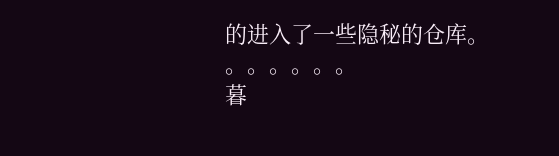的进入了一些隐秘的仓库。
。。。。。。
暮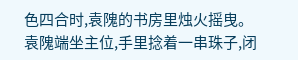色四合时,袁隗的书房里烛火摇曳。
袁隗端坐主位,手里捻着一串珠子,闭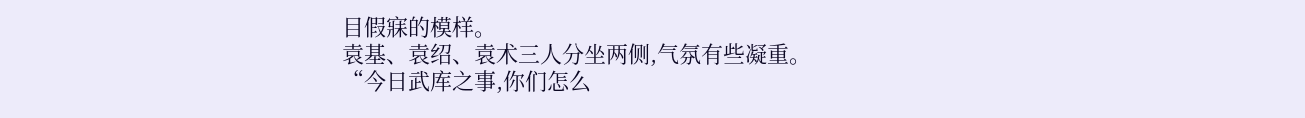目假寐的模样。
袁基、袁绍、袁术三人分坐两侧,气氛有些凝重。
“今日武库之事,你们怎么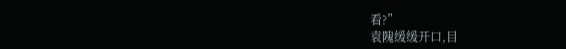看?”
袁隗缓缓开口,目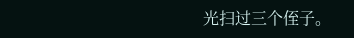光扫过三个侄子。